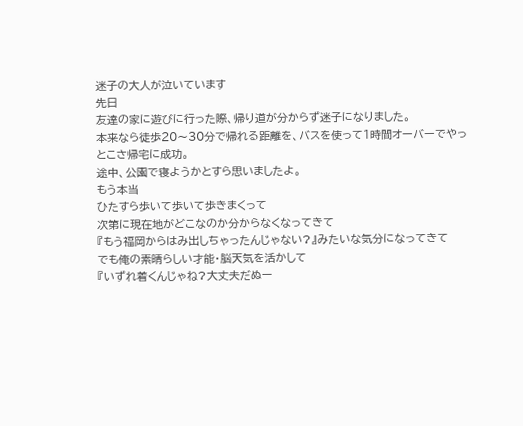迷子の大人が泣いています
先日
友達の家に遊びに行った際、帰り道が分からず迷子になりました。
本来なら徒歩20〜30分で帰れる距離を、バスを使って1時間オーバーでやっとこさ帰宅に成功。
途中、公園で寝ようかとすら思いましたよ。
もう本当
ひたすら歩いて歩いて歩きまくって
次第に現在地がどこなのか分からなくなってきて
『もう福岡からはみ出しちゃったんじゃない?』みたいな気分になってきて
でも俺の素晴らしい才能・脳天気を活かして
『いずれ着くんじゃね?大丈夫だぬー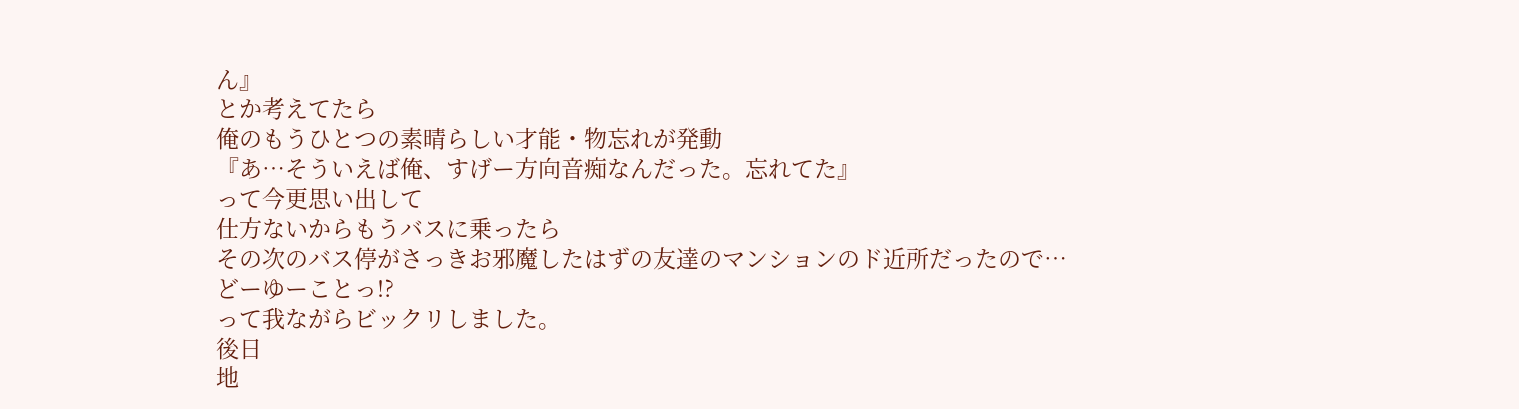ん』
とか考えてたら
俺のもうひとつの素晴らしい才能・物忘れが発動
『あ…そういえば俺、すげー方向音痴なんだった。忘れてた』
って今更思い出して
仕方ないからもうバスに乗ったら
その次のバス停がさっきお邪魔したはずの友達のマンションのド近所だったので…
どーゆーことっ!?
って我ながらビックリしました。
後日
地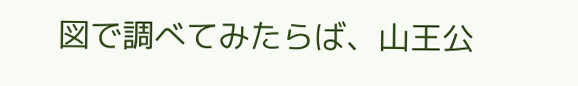図で調べてみたらば、山王公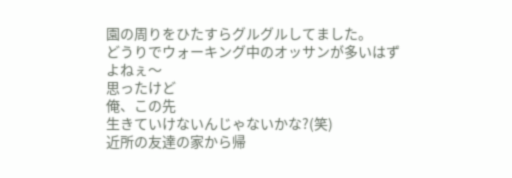園の周りをひたすらグルグルしてました。
どうりでウォーキング中のオッサンが多いはずよねぇ〜
思ったけど
俺、この先
生きていけないんじゃないかな?(笑)
近所の友達の家から帰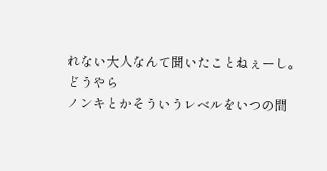れない大人なんて聞いたことねぇーし。
どうやら
ノンキとかそういうレベルをいつの間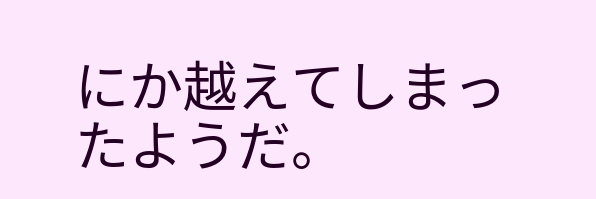にか越えてしまったようだ。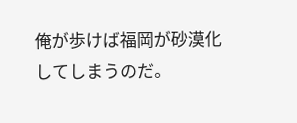俺が歩けば福岡が砂漠化してしまうのだ。